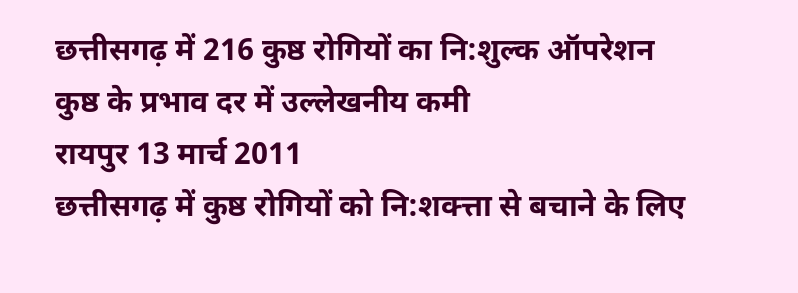छत्तीसगढ़ में 216 कुष्ठ रोगियों का नि:शुल्क ऑपरेशन
कुष्ठ के प्रभाव दर में उल्लेखनीय कमी
रायपुर 13 मार्च 2011
छत्तीसगढ़ में कुष्ठ रोगियों को नि:शक्त्ता से बचाने के लिए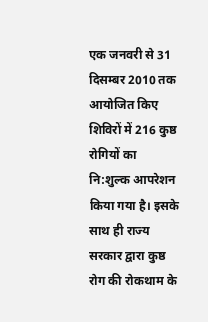एक जनवरी से 31 दिसम्बर 2010 तक आयोजित किए शिविरों में 216 कुष्ठ रोगियों का नि:शुल्क आपरेशन किया गया है। इसके साथ ही राज्य सरकार द्वारा कुष्ठ रोग की रोकथाम के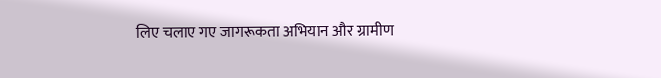लिए चलाए गए जागरूकता अभियान और ग्रामीण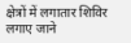क्षेत्रों में लगातार शिविर लगाए जाने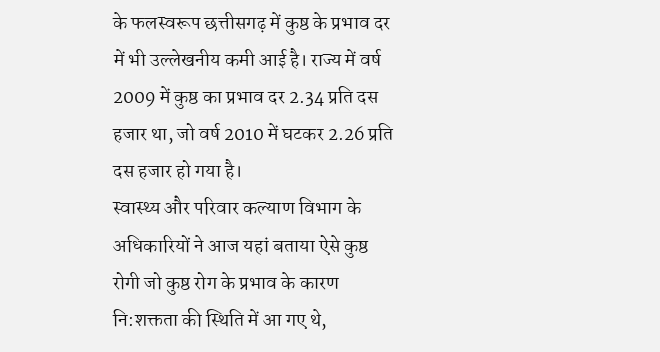के फलस्वरूप छत्तीसगढ़ में कुष्ठ के प्रभाव दर में भी उल्लेखनीय कमी आई है। राज्य में वर्ष 2009 में कुष्ठ का प्रभाव दर 2.34 प्रति दस हजार था, जो वर्ष 2010 में घटकर 2.26 प्रति दस हजार हो गया है।
स्वास्थ्य और परिवार कल्याण विभाग के अधिकारियों ने आज यहां बताया ऐसे कुष्ठ रोगी जो कुष्ठ रोग के प्रभाव के कारण नि:शक्तता की स्थिति में आ गए थे,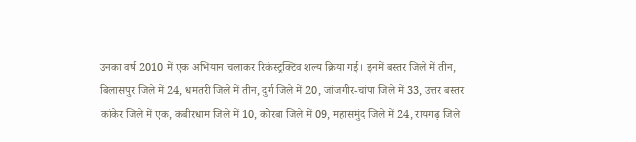उनका वर्ष 2010 में एक अभियान चलाकर रिकंस्ट्रक्टिव शल्य क्रिया गई। इनमें बस्तर जिले में तीन, बिलासपुर जिले में 24, धमतरी जिले में तीन, दुर्ग जिले में 20, जांजगीर-चांपा जिले में 33, उत्तर बस्तर कांकेर जिले में एक, कबीरधाम जिले में 10, कोरबा जिले में 09, महासमुंद जिले में 24, रायगढ़ जिले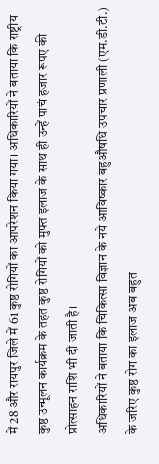में 28 और रायपुर जिले में 61 कुष्ठ रोगियों का आपरेशन किया गया। अधिकारियों ने बताया कि राष्ट्रीय कुष्ठ उन्मूलन कार्यक्रम के तहत कुष्ठ रोगियों को मुफ्त इलाज के साथ ही उन्हें पाचं हजार रूपए की प्रोत्साहन राशि भी दी जाती है।
अधिकारियों ने बताया कि चिकित्सा विज्ञान के नये आविष्कार बहुऔषधि उपचार प्रणाली (एम.डी.टी.) के जरिए कुष्ठ रोग का इलाज अब बहुत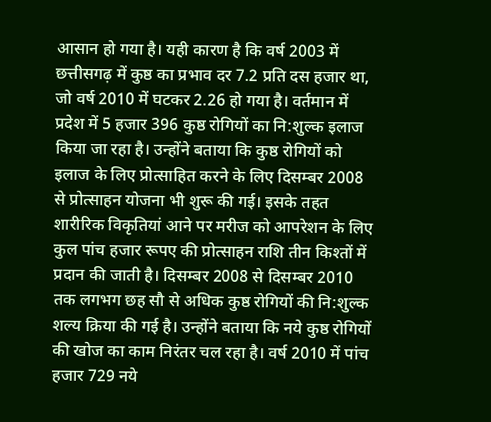आसान हो गया है। यही कारण है कि वर्ष 2003 में छत्तीसगढ़ में कुष्ठ का प्रभाव दर 7.2 प्रति दस हजार था, जो वर्ष 2010 में घटकर 2.26 हो गया है। वर्तमान में प्रदेश में 5 हजार 396 कुष्ठ रोगियों का नि:शुल्क इलाज किया जा रहा है। उन्होंने बताया कि कुष्ठ रोगियों को इलाज के लिए प्रोत्साहित करने के लिए दिसम्बर 2008 से प्रोत्साहन योजना भी शुरू की गई। इसके तहत शारीरिक विकृतियां आने पर मरीज को आपरेशन के लिए कुल पांच हजार रूपए की प्रोत्साहन राशि तीन किश्तों में प्रदान की जाती है। दिसम्बर 2008 से दिसम्बर 2010 तक लगभग छह सौ से अधिक कुष्ठ रोगियों की नि:शुल्क शल्य क्रिया की गई है। उन्होंने बताया कि नये कुष्ठ रोगियों की खोज का काम निरंतर चल रहा है। वर्ष 2010 में पांच हजार 729 नये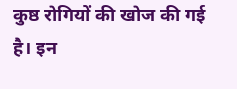कुष्ठ रोगियों की खोज की गई है। इन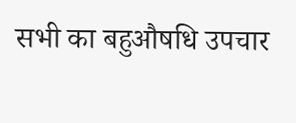सभी का बहुऔषधि उपचार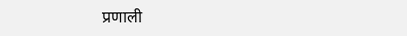प्रणाली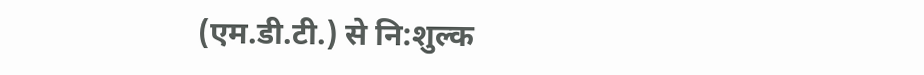(एम.डी.टी.) से नि:शुल्क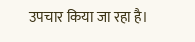उपचार किया जा रहा है।